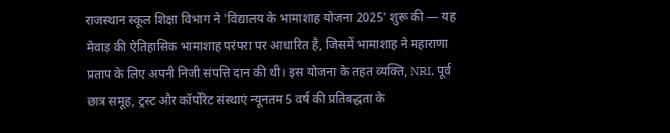राजस्थान स्कूल शिक्षा विभाग ने 'विद्यालय के भामाशाह योजना 2025' शुरू की — यह मेवाड़ की ऐतिहासिक भामाशाह परंपरा पर आधारित है, जिसमें भामाशाह ने महाराणा प्रताप के लिए अपनी निजी संपत्ति दान की थी। इस योजना के तहत व्यक्ति, NRI, पूर्व छात्र समूह, ट्रस्ट और कॉर्पोरेट संस्थाएं न्यूनतम 5 वर्ष की प्रतिबद्धता के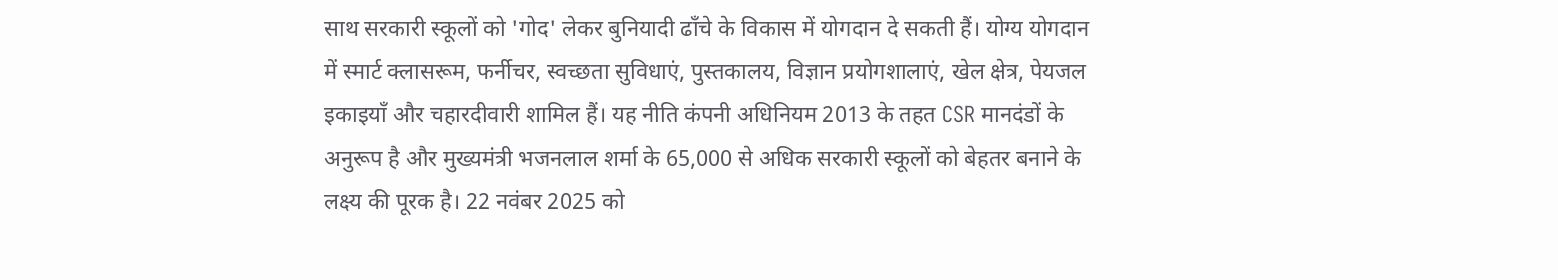साथ सरकारी स्कूलों को 'गोद' लेकर बुनियादी ढाँचे के विकास में योगदान दे सकती हैं। योग्य योगदान में स्मार्ट क्लासरूम, फर्नीचर, स्वच्छता सुविधाएं, पुस्तकालय, विज्ञान प्रयोगशालाएं, खेल क्षेत्र, पेयजल इकाइयाँ और चहारदीवारी शामिल हैं। यह नीति कंपनी अधिनियम 2013 के तहत CSR मानदंडों के अनुरूप है और मुख्यमंत्री भजनलाल शर्मा के 65,000 से अधिक सरकारी स्कूलों को बेहतर बनाने के लक्ष्य की पूरक है। 22 नवंबर 2025 को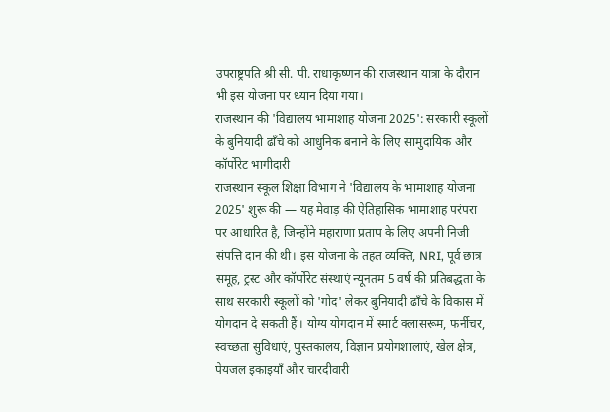उपराष्ट्रपति श्री सी. पी. राधाकृष्णन की राजस्थान यात्रा के दौरान भी इस योजना पर ध्यान दिया गया।
राजस्थान की 'विद्यालय भामाशाह योजना 2025': सरकारी स्कूलों के बुनियादी ढाँचे को आधुनिक बनाने के लिए सामुदायिक और कॉर्पोरेट भागीदारी
राजस्थान स्कूल शिक्षा विभाग ने 'विद्यालय के भामाशाह योजना 2025' शुरू की — यह मेवाड़ की ऐतिहासिक भामाशाह परंपरा पर आधारित है, जिन्होंने महाराणा प्रताप के लिए अपनी निजी संपत्ति दान की थी। इस योजना के तहत व्यक्ति, NRI, पूर्व छात्र समूह, ट्रस्ट और कॉर्पोरेट संस्थाएं न्यूनतम 5 वर्ष की प्रतिबद्धता के साथ सरकारी स्कूलों को 'गोद' लेकर बुनियादी ढाँचे के विकास में योगदान दे सकती हैं। योग्य योगदान में स्मार्ट क्लासरूम, फर्नीचर, स्वच्छता सुविधाएं, पुस्तकालय, विज्ञान प्रयोगशालाएं, खेल क्षेत्र, पेयजल इकाइयाँ और चारदीवारी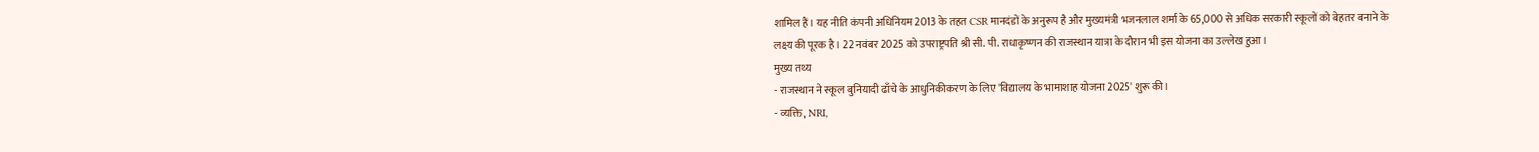शामिल हैं। यह नीति कंपनी अधिनियम 2013 के तहत CSR मानदंडों के अनुरूप है और मुख्यमंत्री भजनलाल शर्मा के 65,000 से अधिक सरकारी स्कूलों को बेहतर बनाने के लक्ष्य की पूरक है। 22 नवंबर 2025 को उपराष्ट्रपति श्री सी. पी. राधाकृष्णन की राजस्थान यात्रा के दौरान भी इस योजना का उल्लेख हुआ।
मुख्य तथ्य
- राजस्थान ने स्कूल बुनियादी ढाँचे के आधुनिकीकरण के लिए 'विद्यालय के भामाशाह योजना 2025' शुरू की।
- व्यक्ति, NRI,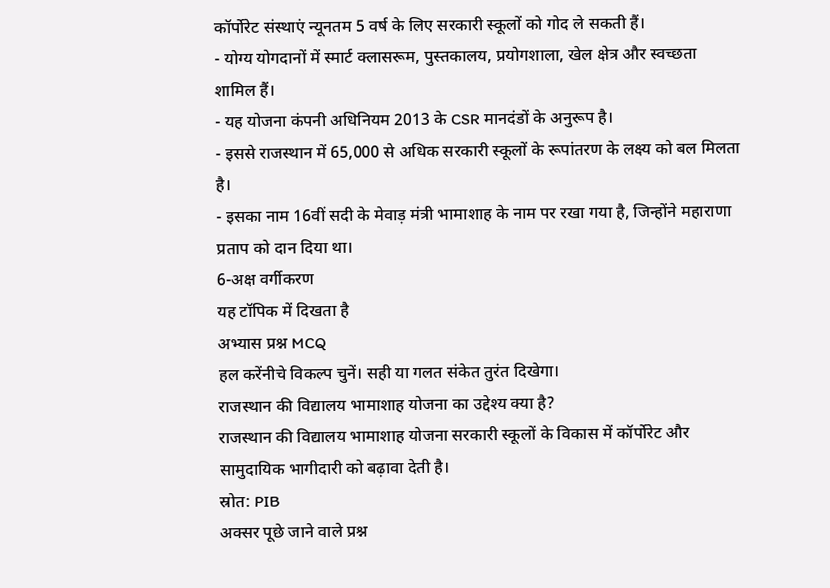कॉर्पोरेट संस्थाएं न्यूनतम 5 वर्ष के लिए सरकारी स्कूलों को गोद ले सकती हैं।
- योग्य योगदानों में स्मार्ट क्लासरूम, पुस्तकालय, प्रयोगशाला, खेल क्षेत्र और स्वच्छता शामिल हैं।
- यह योजना कंपनी अधिनियम 2013 के CSR मानदंडों के अनुरूप है।
- इससे राजस्थान में 65,000 से अधिक सरकारी स्कूलों के रूपांतरण के लक्ष्य को बल मिलता है।
- इसका नाम 16वीं सदी के मेवाड़ मंत्री भामाशाह के नाम पर रखा गया है, जिन्होंने महाराणा प्रताप को दान दिया था।
6-अक्ष वर्गीकरण
यह टॉपिक में दिखता है
अभ्यास प्रश्न MCQ
हल करेंनीचे विकल्प चुनें। सही या गलत संकेत तुरंत दिखेगा।
राजस्थान की विद्यालय भामाशाह योजना का उद्देश्य क्या है?
राजस्थान की विद्यालय भामाशाह योजना सरकारी स्कूलों के विकास में कॉर्पोरेट और सामुदायिक भागीदारी को बढ़ावा देती है।
स्रोत: PIB
अक्सर पूछे जाने वाले प्रश्न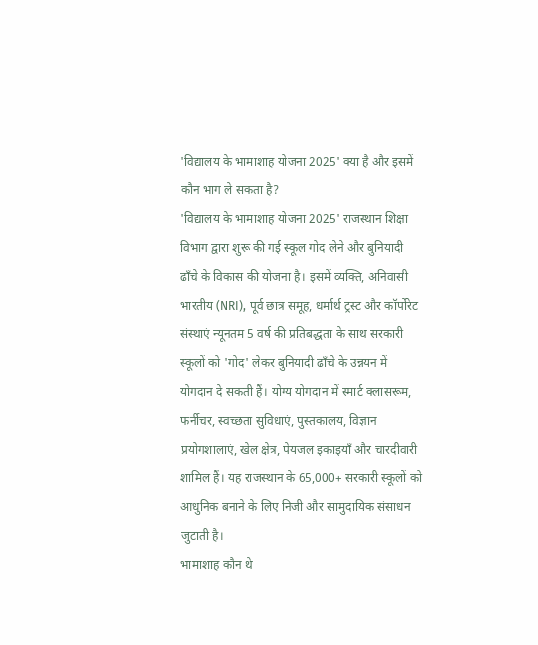'विद्यालय के भामाशाह योजना 2025' क्या है और इसमें कौन भाग ले सकता है?
'विद्यालय के भामाशाह योजना 2025' राजस्थान शिक्षा विभाग द्वारा शुरू की गई स्कूल गोद लेने और बुनियादी ढाँचे के विकास की योजना है। इसमें व्यक्ति, अनिवासी भारतीय (NRI), पूर्व छात्र समूह, धर्मार्थ ट्रस्ट और कॉर्पोरेट संस्थाएं न्यूनतम 5 वर्ष की प्रतिबद्धता के साथ सरकारी स्कूलों को 'गोद' लेकर बुनियादी ढाँचे के उन्नयन में योगदान दे सकती हैं। योग्य योगदान में स्मार्ट क्लासरूम, फर्नीचर, स्वच्छता सुविधाएं, पुस्तकालय, विज्ञान प्रयोगशालाएं, खेल क्षेत्र, पेयजल इकाइयाँ और चारदीवारी शामिल हैं। यह राजस्थान के 65,000+ सरकारी स्कूलों को आधुनिक बनाने के लिए निजी और सामुदायिक संसाधन जुटाती है।
भामाशाह कौन थे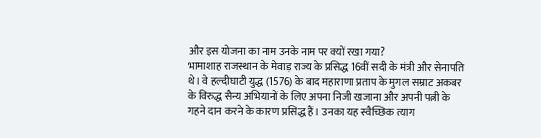और इस योजना का नाम उनके नाम पर क्यों रखा गया?
भामाशाह राजस्थान के मेवाड़ राज्य के प्रसिद्ध 16वीं सदी के मंत्री और सेनापति थे। वे हल्दीघाटी युद्ध (1576) के बाद महाराणा प्रताप के मुगल सम्राट अकबर के विरुद्ध सैन्य अभियानों के लिए अपना निजी खजाना और अपनी पत्नी के गहने दान करने के कारण प्रसिद्ध हैं। उनका यह स्वैच्छिक त्याग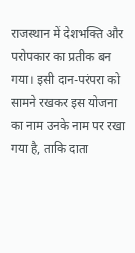राजस्थान में देशभक्ति और परोपकार का प्रतीक बन गया। इसी दान-परंपरा को सामने रखकर इस योजना का नाम उनके नाम पर रखा गया है, ताकि दाता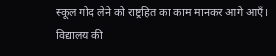स्कूल गोद लेने को राष्ट्रहित का काम मानकर आगे आएँ।
विद्यालय की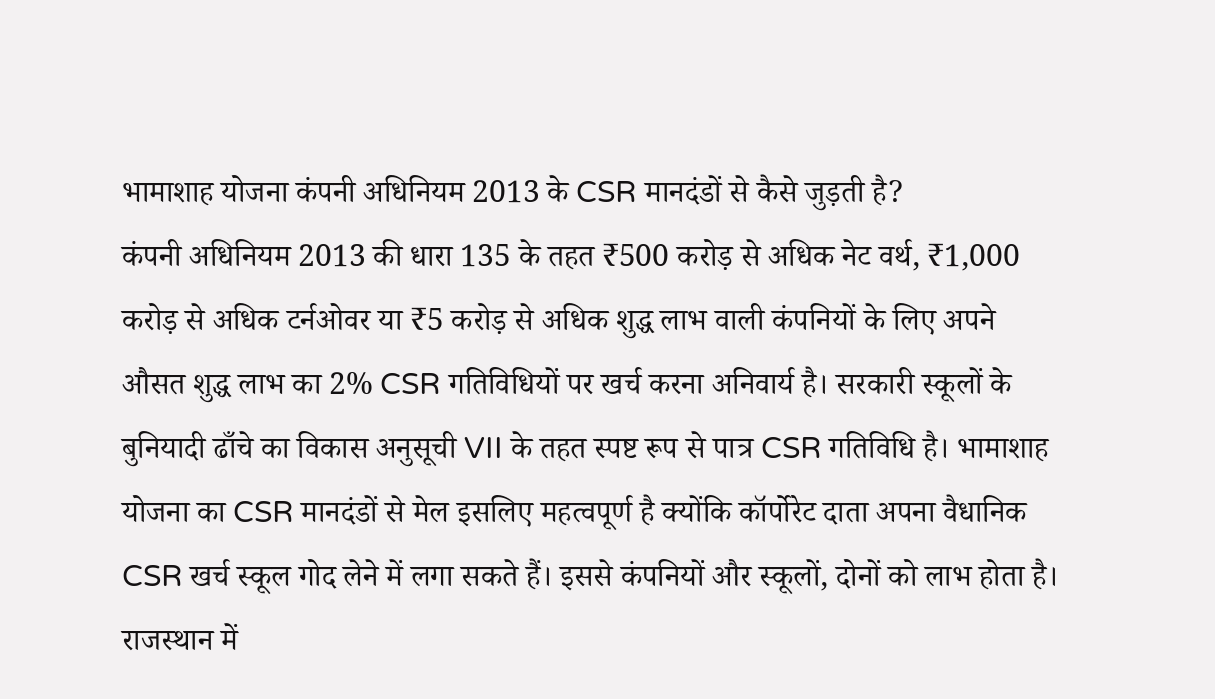भामाशाह योजना कंपनी अधिनियम 2013 के CSR मानदंडों से कैसे जुड़ती है?
कंपनी अधिनियम 2013 की धारा 135 के तहत ₹500 करोड़ से अधिक नेट वर्थ, ₹1,000 करोड़ से अधिक टर्नओवर या ₹5 करोड़ से अधिक शुद्ध लाभ वाली कंपनियों के लिए अपने औसत शुद्ध लाभ का 2% CSR गतिविधियों पर खर्च करना अनिवार्य है। सरकारी स्कूलों के बुनियादी ढाँचे का विकास अनुसूची VII के तहत स्पष्ट रूप से पात्र CSR गतिविधि है। भामाशाह योजना का CSR मानदंडों से मेल इसलिए महत्वपूर्ण है क्योंकि कॉर्पोरेट दाता अपना वैधानिक CSR खर्च स्कूल गोद लेने में लगा सकते हैं। इससे कंपनियों और स्कूलों, दोनों को लाभ होता है।
राजस्थान में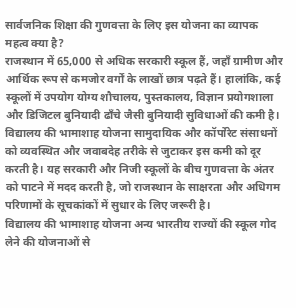सार्वजनिक शिक्षा की गुणवत्ता के लिए इस योजना का व्यापक महत्व क्या है?
राजस्थान में 65,000 से अधिक सरकारी स्कूल हैं, जहाँ ग्रामीण और आर्थिक रूप से कमजोर वर्गों के लाखों छात्र पढ़ते हैं। हालांकि, कई स्कूलों में उपयोग योग्य शौचालय, पुस्तकालय, विज्ञान प्रयोगशाला और डिजिटल बुनियादी ढाँचे जैसी बुनियादी सुविधाओं की कमी है। विद्यालय की भामाशाह योजना सामुदायिक और कॉर्पोरेट संसाधनों को व्यवस्थित और जवाबदेह तरीके से जुटाकर इस कमी को दूर करती है। यह सरकारी और निजी स्कूलों के बीच गुणवत्ता के अंतर को पाटने में मदद करती है, जो राजस्थान के साक्षरता और अधिगम परिणामों के सूचकांकों में सुधार के लिए जरूरी है।
विद्यालय की भामाशाह योजना अन्य भारतीय राज्यों की स्कूल गोद लेने की योजनाओं से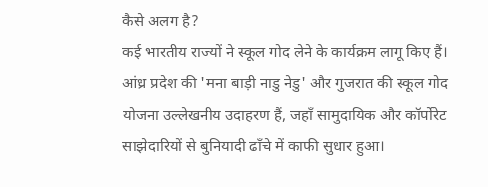कैसे अलग है?
कई भारतीय राज्यों ने स्कूल गोद लेने के कार्यक्रम लागू किए हैं। आंध्र प्रदेश की 'मना बाड़ी नाडु नेडु' और गुजरात की स्कूल गोद योजना उल्लेखनीय उदाहरण हैं, जहाँ सामुदायिक और कॉर्पोरेट साझेदारियों से बुनियादी ढाँचे में काफी सुधार हुआ।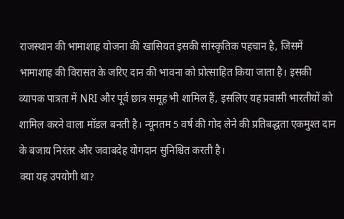राजस्थान की भामाशाह योजना की खासियत इसकी सांस्कृतिक पहचान है, जिसमें भामाशाह की विरासत के जरिए दान की भावना को प्रोत्साहित किया जाता है। इसकी व्यापक पात्रता में NRI और पूर्व छात्र समूह भी शामिल हैं, इसलिए यह प्रवासी भारतीयों को शामिल करने वाला मॉडल बनती है। न्यूनतम 5 वर्ष की गोद लेने की प्रतिबद्धता एकमुश्त दान के बजाय निरंतर और जवाबदेह योगदान सुनिश्चित करती है।
क्या यह उपयोगी था?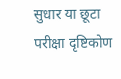सुधार या छूटा परीक्षा दृष्टिकोण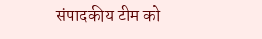संपादकीय टीम को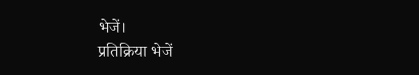भेजें।
प्रतिक्रिया भेजें